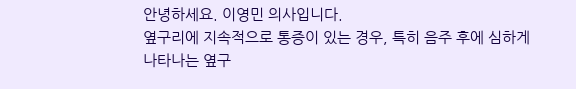안녕하세요. 이영민 의사입니다.
옆구리에 지속적으로 통증이 있는 경우, 특히 음주 후에 심하게 나타나는 옆구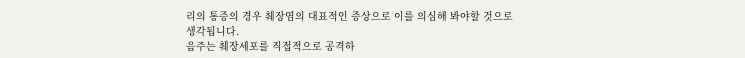리의 통증의 경우 췌장염의 대표적인 증상으로 이를 의심해 봐야할 것으로 생각됩니다.
음주는 췌장세포를 직접적으로 공격하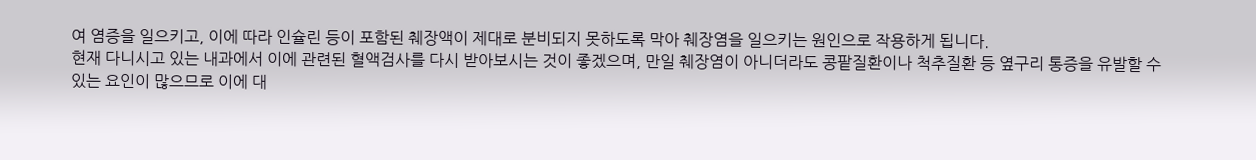여 염증을 일으키고, 이에 따라 인슐린 등이 포함된 췌장액이 제대로 분비되지 못하도록 막아 췌장염을 일으키는 원인으로 작용하게 됩니다.
현재 다니시고 있는 내과에서 이에 관련된 혈액검사를 다시 받아보시는 것이 좋겠으며, 만일 췌장염이 아니더라도 콩팥질환이나 척추질환 등 옆구리 통증을 유발할 수 있는 요인이 많으므로 이에 대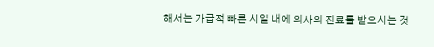해서는 가급적 빠른 시일 내에 의사의 진료를 받으시는 것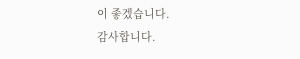이 좋겠습니다.
감사합니다.